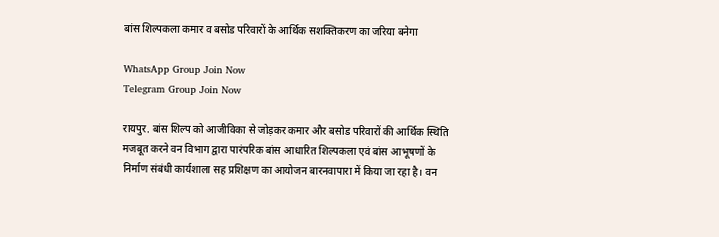बांस शिल्पकला कमार व बसोड परिवारों के आर्थिक सशक्तिकरण का जरिया बनेगा

WhatsApp Group Join Now
Telegram Group Join Now

रायपुर. बांस शिल्प को आजीविका से जोड़कर कमार और बसोड परिवारों की आर्थिक स्थिति मजबूत करने वन विभाग द्वारा पारंपरिक बांस आधारित शिल्पकला एवं बांस आभूषणों के निर्माण संबंधी कार्यशाला सह प्रशिक्षण का आयोजन बारनवापारा में किया जा रहा है। वन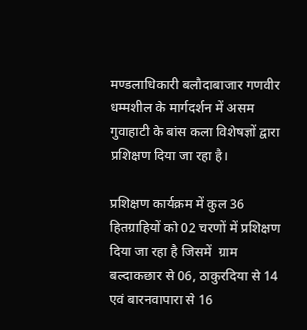मण्डलाधिकारी बलौदाबाजार गणवीर धम्मशील के मार्गदर्शन में असम गुवाहाटी के बांस कला विशेषज्ञों द्वारा प्रशिक्षण दिया जा रहा है।

प्रशिक्षण कार्यक्रम में कुल 36 हितग्राहियों को 02 चरणों में प्रशिक्षण दिया जा रहा है जिसमें  ग्राम बल्दाकछार से 06, ठाकुरदिया से 14 एवं बारनवापारा से 16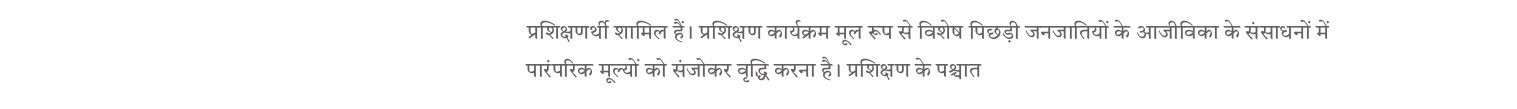प्रशिक्षणर्थी शामिल हैं। प्रशिक्षण कार्यक्रम मूल रूप से विशेष पिछड़ी जनजातियों के आजीविका के संसाधनों में पारंपरिक मूल्यों को संजोकर वृद्धि करना है। प्रशिक्षण के पश्चात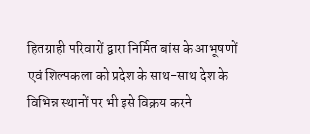हितग्राही परिवारों द्वारा निर्मित बांस के आभूषणों एवं शिल्पकला को प्रदेश के साथ-साथ देश के विभिन्न स्थानों पर भी इसे विक्रय करने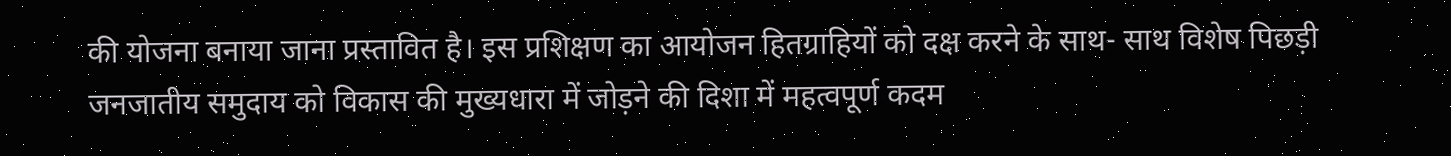की योजना बनाया जाना प्रस्तावित है। इस प्रशिक्षण का आयोजन हितग्राहियों को दक्ष करने के साथ- साथ विशेष पिछड़ी जनजातीय समुदाय को विकास की मुख्यधारा में जोड़ने की दिशा में महत्वपूर्ण कदम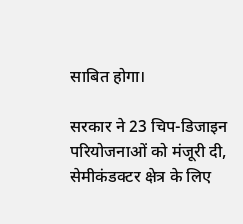साबित होगा।

सरकार ने 23 चिप-डिजाइन परियोजनाओं को मंजूरी दी, सेमीकंडक्टर क्षेत्र के लिए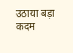उठाया बड़ा कदम